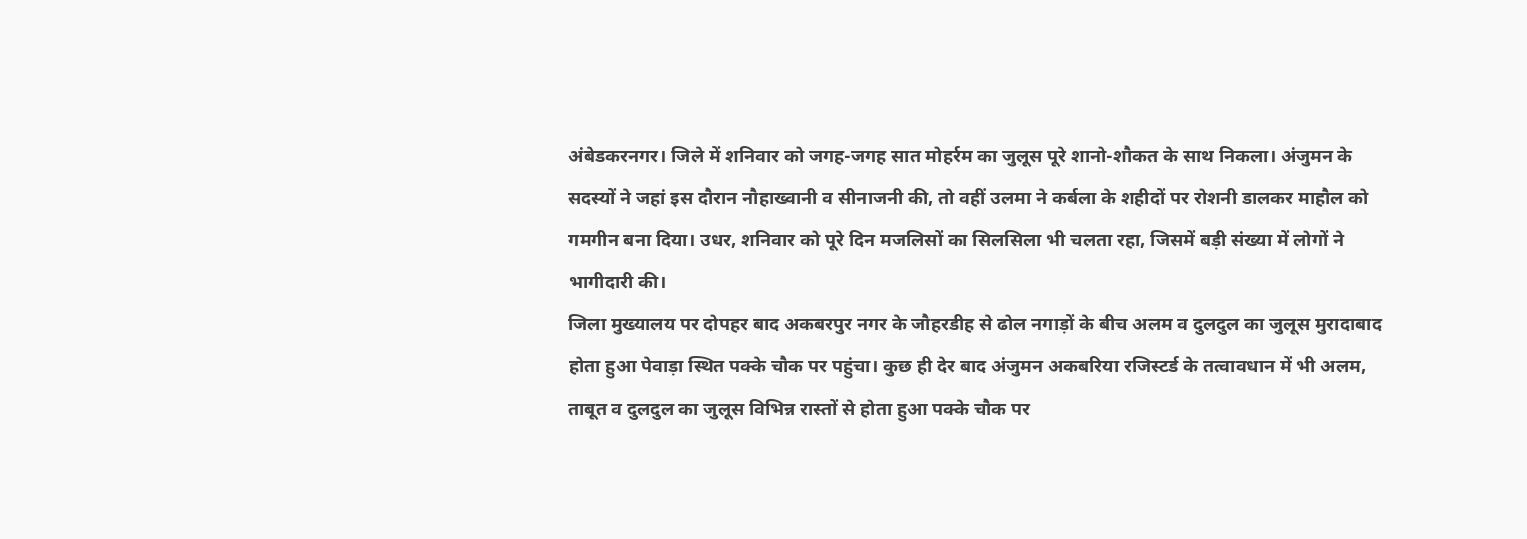अंबेडकरनगर। जिले में शनिवार को जगह-जगह सात मोहर्रम का जुलूस पूरे शानो-शौकत के साथ निकला। अंजुमन के सदस्यों ने जहां इस दौरान नौहाख्वानी व सीनाजनी की, तो वहीं उलमा ने कर्बला के शहीदों पर रोशनी डालकर माहौल को गमगीन बना दिया। उधर, शनिवार को पूरे दिन मजलिसों का सिलसिला भी चलता रहा, जिसमें बड़ी संख्या में लोगों ने भागीदारी की।
जिला मुख्यालय पर दोपहर बाद अकबरपुर नगर के जौहरडीह से ढोल नगाड़ों के बीच अलम व दुलदुल का जुलूस मुरादाबाद होता हुआ पेवाड़ा स्थित पक्के चौक पर पहुंचा। कुछ ही देर बाद अंजुमन अकबरिया रजिस्टर्ड के तत्वावधान में भी अलम, ताबूत व दुलदुल का जुलूस विभिन्न रास्तों से होता हुआ पक्के चौक पर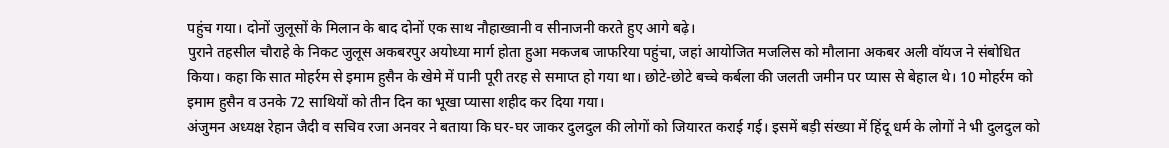पहुंच गया। दोनों जुलूसों के मिलान के बाद दोनों एक साथ नौहाख्वानी व सीनाजनी करते हुए आगे बढ़े।
पुराने तहसील चौराहे के निकट जुलूस अकबरपुर अयोध्या मार्ग होता हुआ मकजब जाफरिया पहुंचा, जहां आयोजित मजलिस को मौलाना अकबर अली वॉयज ने संबोधित किया। कहा कि सात मोहर्रम से इमाम हुसैन के खेमे में पानी पूरी तरह से समाप्त हो गया था। छोटे-छोटे बच्चे कर्बला की जलती जमीन पर प्यास से बेहाल थे। 10 मोहर्रम को इमाम हुसैन व उनके 72 साथियों को तीन दिन का भूखा प्यासा शहीद कर दिया गया।
अंजुमन अध्यक्ष रेहान जैदी व सचिव रजा अनवर ने बताया कि घर-घर जाकर दुलदुल की लोगों को जियारत कराई गई। इसमें बड़ी संख्या में हिंदू धर्म के लोगों ने भी दुलदुल को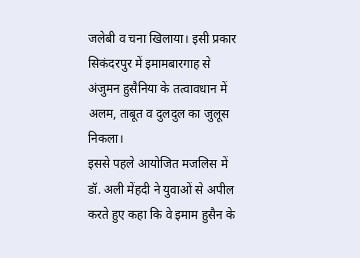जलेबी व चना खिलाया। इसी प्रकार सिकंदरपुर में इमामबारगाह से अंजुमन हुसैनिया के तत्वावधान में अलम, ताबूत व दुलदुल का जुलूस निकला।
इससे पहले आयोजित मजलिस में डॉ. अली मेंहदी ने युवाओं से अपील करते हुए कहा कि वे इमाम हुसैन के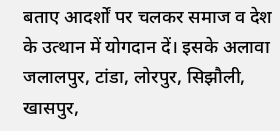बताए आदर्शों पर चलकर समाज व देश के उत्थान में योगदान दें। इसके अलावा जलालपुर, टांडा, लोरपुर, सिझौली, खासपुर,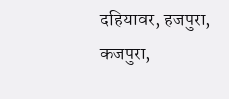दहियावर, हजपुरा, कजपुरा,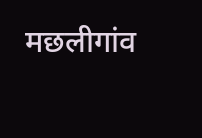मछलीगांव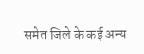समेत जिले के कई अन्य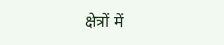क्षेत्रों में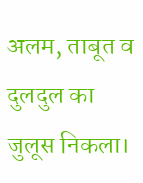अलम, ताबूत व दुलदुल का जुलूस निकला।